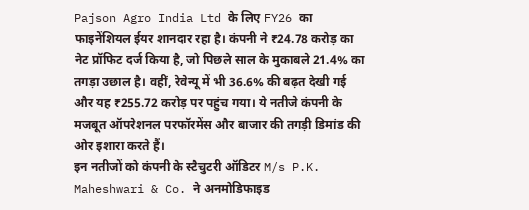Pajson Agro India Ltd के लिए FY26 का फाइनेंशियल ईयर शानदार रहा है। कंपनी ने ₹24.78 करोड़ का नेट प्रॉफिट दर्ज किया है, जो पिछले साल के मुकाबले 21.4% का तगड़ा उछाल है। वहीं, रेवेन्यू में भी 36.6% की बढ़त देखी गई और यह ₹255.72 करोड़ पर पहुंच गया। ये नतीजे कंपनी के मजबूत ऑपरेशनल परफॉरमेंस और बाजार की तगड़ी डिमांड की ओर इशारा करते हैं।
इन नतीजों को कंपनी के स्टैचुटरी ऑडिटर M/s P.K. Maheshwari & Co. ने अनमोडिफाइड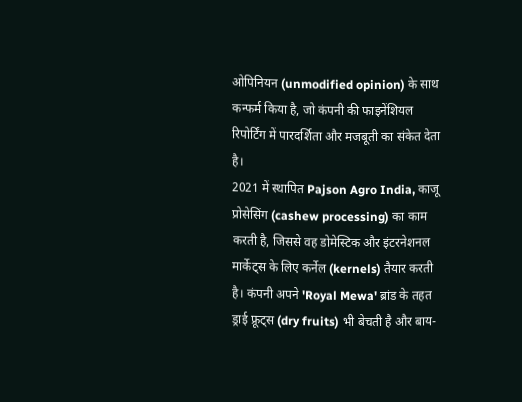ओपिनियन (unmodified opinion) के साथ कन्फर्म किया है, जो कंपनी की फाइनेंशियल रिपोर्टिंग में पारदर्शिता और मजबूती का संकेत देता है।
2021 में स्थापित Pajson Agro India, काजू प्रोसेसिंग (cashew processing) का काम करती है, जिससे वह डोमेस्टिक और इंटरनेशनल मार्केट्स के लिए कर्नेल (kernels) तैयार करती है। कंपनी अपने 'Royal Mewa' ब्रांड के तहत ड्राई फ्रूट्स (dry fruits) भी बेचती है और बाय-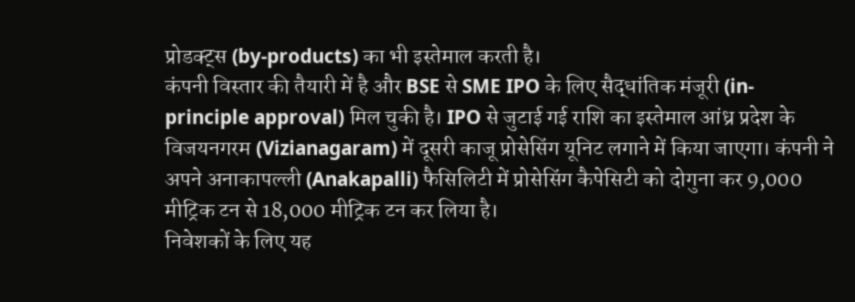प्रोडक्ट्स (by-products) का भी इस्तेमाल करती है।
कंपनी विस्तार की तैयारी में है और BSE से SME IPO के लिए सैद्धांतिक मंजूरी (in-principle approval) मिल चुकी है। IPO से जुटाई गई राशि का इस्तेमाल आंध्र प्रदेश के विजयनगरम (Vizianagaram) में दूसरी काजू प्रोसेसिंग यूनिट लगाने में किया जाएगा। कंपनी ने अपने अनाकापल्ली (Anakapalli) फैसिलिटी में प्रोसेसिंग कैपेसिटी को दोगुना कर 9,000 मीट्रिक टन से 18,000 मीट्रिक टन कर लिया है।
निवेशकों के लिए यह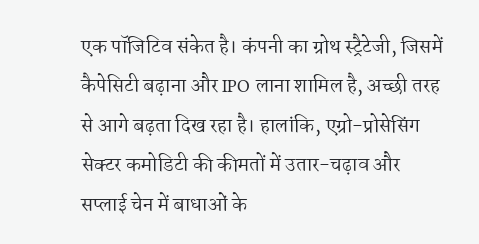एक पॉजिटिव संकेत है। कंपनी का ग्रोथ स्ट्रैटेजी, जिसमें कैपेसिटी बढ़ाना और IPO लाना शामिल है, अच्छी तरह से आगे बढ़ता दिख रहा है। हालांकि, एग्रो-प्रोसेसिंग सेक्टर कमोडिटी की कीमतों में उतार-चढ़ाव और सप्लाई चेन में बाधाओं के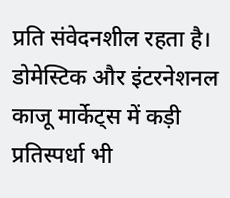प्रति संवेदनशील रहता है। डोमेस्टिक और इंटरनेशनल काजू मार्केट्स में कड़ी प्रतिस्पर्धा भी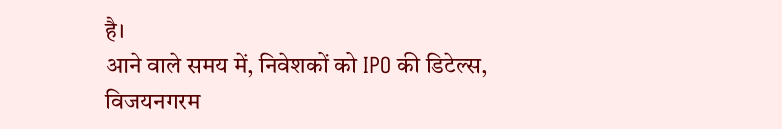है।
आने वाले समय में, निवेशकों को IPO की डिटेल्स, विजयनगरम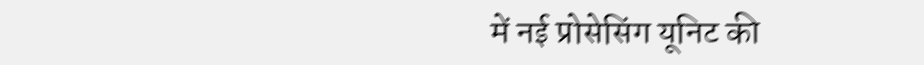में नई प्रोसेसिंग यूनिट की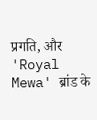प्रगति, और 'Royal Mewa' ब्रांड के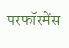परफॉरमेंस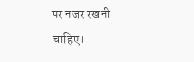पर नजर रखनी चाहिए।